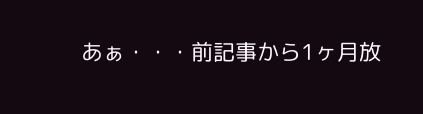あぁ・・・前記事から1ヶ月放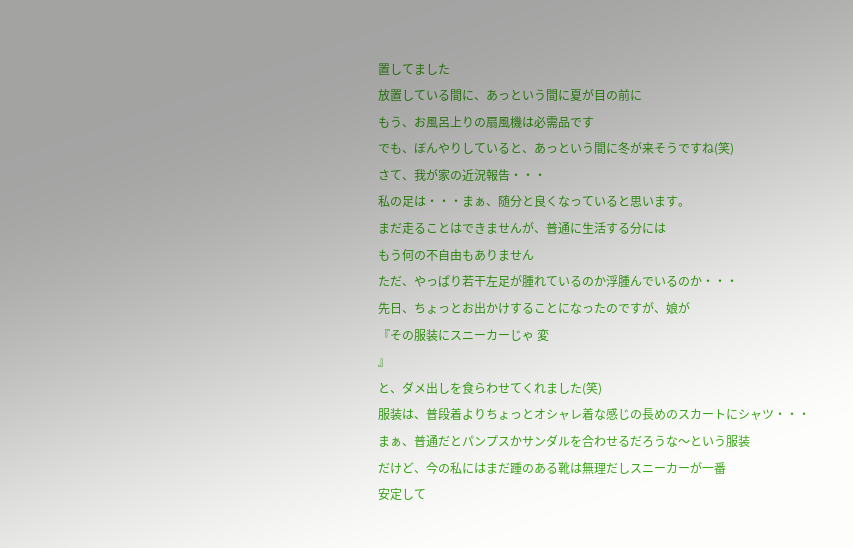置してました
放置している間に、あっという間に夏が目の前に
もう、お風呂上りの扇風機は必需品です
でも、ぼんやりしていると、あっという間に冬が来そうですね(笑)
さて、我が家の近況報告・・・
私の足は・・・まぁ、随分と良くなっていると思います。
まだ走ることはできませんが、普通に生活する分には
もう何の不自由もありません
ただ、やっぱり若干左足が腫れているのか浮腫んでいるのか・・・
先日、ちょっとお出かけすることになったのですが、娘が
『その服装にスニーカーじゃ 変
』
と、ダメ出しを食らわせてくれました(笑)
服装は、普段着よりちょっとオシャレ着な感じの長めのスカートにシャツ・・・
まぁ、普通だとパンプスかサンダルを合わせるだろうな〜という服装
だけど、今の私にはまだ踵のある靴は無理だしスニーカーが一番
安定して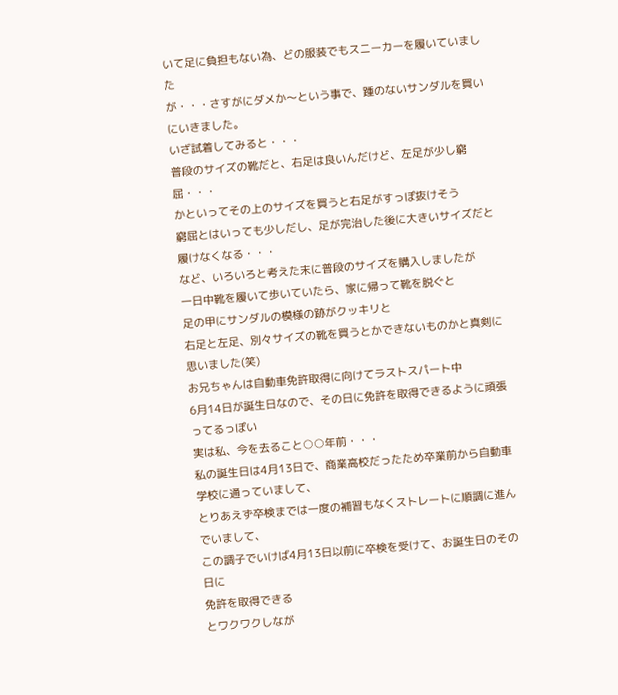いて足に負担もない為、どの服装でもスニーカーを履いていました
が・・・さすがにダメか〜という事で、踵のないサンダルを買いにいきました。
いざ試着してみると・・・
普段のサイズの靴だと、右足は良いんだけど、左足が少し窮屈・・・
かといってその上のサイズを買うと右足がすっぽ抜けそう
窮屈とはいっても少しだし、足が完治した後に大きいサイズだと履けなくなる・・・
など、いろいろと考えた末に普段のサイズを購入しましたが
一日中靴を履いて歩いていたら、家に帰って靴を脱ぐと
足の甲にサンダルの模様の跡がクッキリと
右足と左足、別々サイズの靴を買うとかできないものかと真剣に思いました(笑)
お兄ちゃんは自動車免許取得に向けてラストスパート中
6月14日が誕生日なので、その日に免許を取得できるように頑張ってるっぽい
実は私、今を去ること○○年前・・・
私の誕生日は4月13日で、商業高校だったため卒業前から自動車学校に通っていまして、
とりあえず卒検までは一度の補習もなくストレートに順調に進んでいまして、
この調子でいけば4月13日以前に卒検を受けて、お誕生日のその日に
免許を取得できる
とワクワクしなが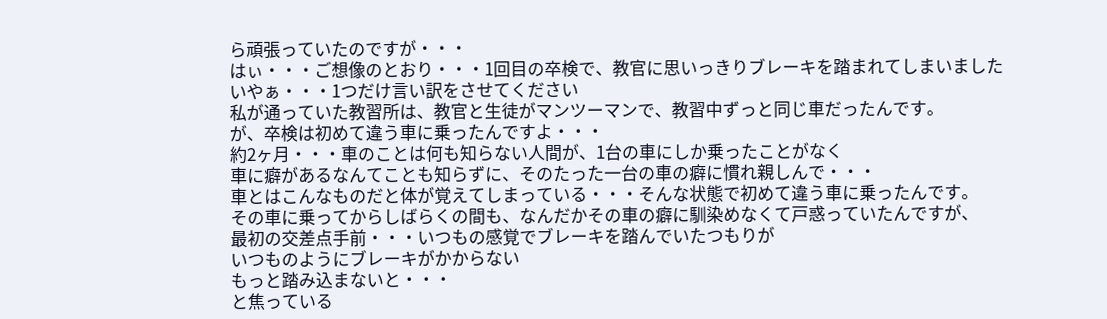ら頑張っていたのですが・・・
はぃ・・・ご想像のとおり・・・1回目の卒検で、教官に思いっきりブレーキを踏まれてしまいました
いやぁ・・・1つだけ言い訳をさせてください
私が通っていた教習所は、教官と生徒がマンツーマンで、教習中ずっと同じ車だったんです。
が、卒検は初めて違う車に乗ったんですよ・・・
約2ヶ月・・・車のことは何も知らない人間が、1台の車にしか乗ったことがなく
車に癖があるなんてことも知らずに、そのたった一台の車の癖に慣れ親しんで・・・
車とはこんなものだと体が覚えてしまっている・・・そんな状態で初めて違う車に乗ったんです。
その車に乗ってからしばらくの間も、なんだかその車の癖に馴染めなくて戸惑っていたんですが、
最初の交差点手前・・・いつもの感覚でブレーキを踏んでいたつもりが
いつものようにブレーキがかからない
もっと踏み込まないと・・・
と焦っている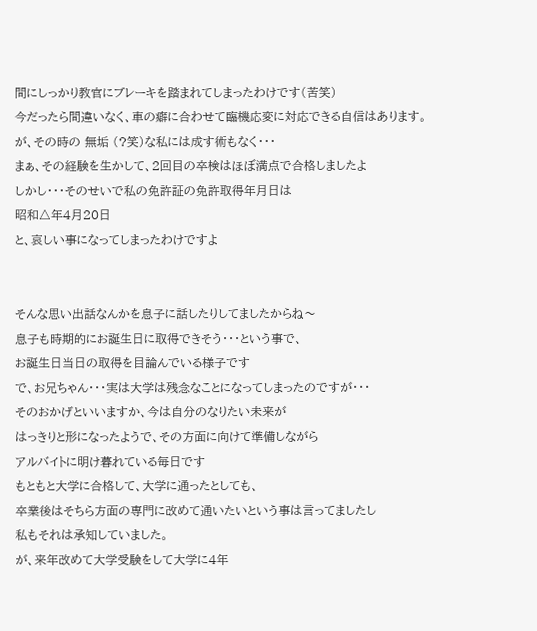間にしっかり教官にブレーキを踏まれてしまったわけです(苦笑)
今だったら間違いなく、車の癖に合わせて臨機応変に対応できる自信はあります。
が、その時の 無垢 (?笑)な私には成す術もなく・・・
まぁ、その経験を生かして、2回目の卒検はほぼ満点で合格しましたよ
しかし・・・そのせいで私の免許証の免許取得年月日は
昭和△年4月20日
と、哀しい事になってしまったわけですよ


そんな思い出話なんかを息子に話したりしてましたからね〜
息子も時期的にお誕生日に取得できそう・・・という事で、
お誕生日当日の取得を目論んでいる様子です
で、お兄ちゃん・・・実は大学は残念なことになってしまったのですが・・・
そのおかげといいますか、今は自分のなりたい未来が
はっきりと形になったようで、その方面に向けて準備しながら
アルバイトに明け暮れている毎日です
もともと大学に合格して、大学に通ったとしても、
卒業後はそちら方面の専門に改めて通いたいという事は言ってましたし
私もそれは承知していました。
が、来年改めて大学受験をして大学に4年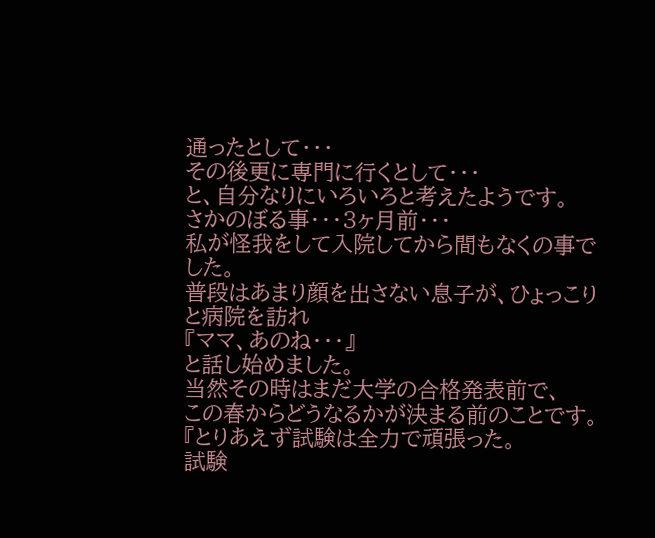通ったとして・・・
その後更に専門に行くとして・・・
と、自分なりにいろいろと考えたようです。
さかのぼる事・・・3ヶ月前・・・
私が怪我をして入院してから間もなくの事でした。
普段はあまり顔を出さない息子が、ひょっこりと病院を訪れ
『ママ、あのね・・・』
と話し始めました。
当然その時はまだ大学の合格発表前で、
この春からどうなるかが決まる前のことです。
『とりあえず試験は全力で頑張った。
試験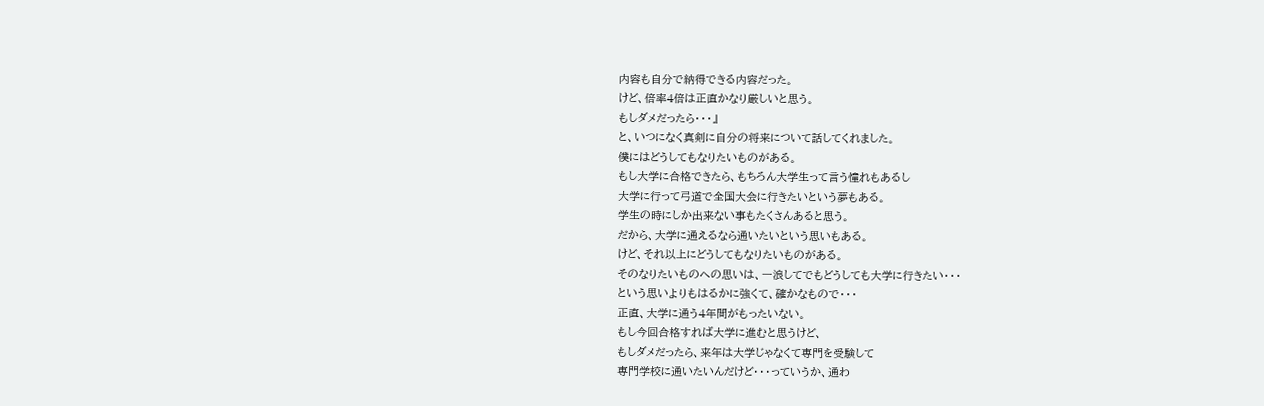内容も自分で納得できる内容だった。
けど、倍率4倍は正直かなり厳しいと思う。
もしダメだったら・・・』
と、いつになく真剣に自分の将来について話してくれました。
僕にはどうしてもなりたいものがある。
もし大学に合格できたら、もちろん大学生って言う憧れもあるし
大学に行って弓道で全国大会に行きたいという夢もある。
学生の時にしか出来ない事もたくさんあると思う。
だから、大学に通えるなら通いたいという思いもある。
けど、それ以上にどうしてもなりたいものがある。
そのなりたいものへの思いは、一浪してでもどうしても大学に行きたい・・・
という思いよりもはるかに強くて、確かなもので・・・
正直、大学に通う4年間がもったいない。
もし今回合格すれば大学に進むと思うけど、
もしダメだったら、来年は大学じゃなくて専門を受験して
専門学校に通いたいんだけど・・・っていうか、通わ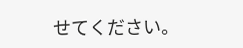せてください。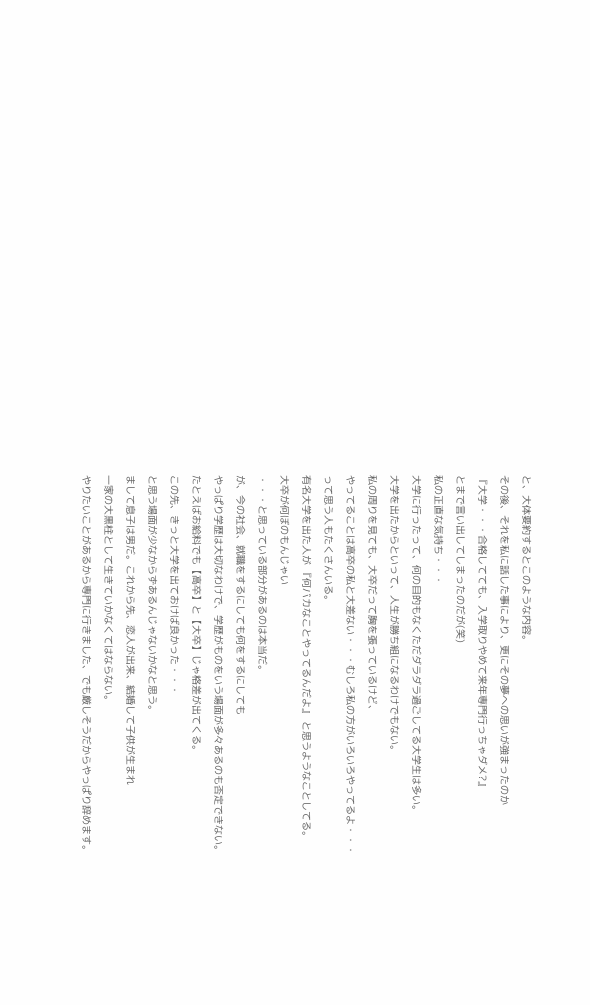と、大体要約するとこのような内容。
その後、それを私に話した事により、更にその夢への思いが強まったのか
『大学・・・合格してても、入学取りやめて来年専門行っちゃダメ?』
とまで言い出してしまったのだが(笑)
私の正直な気持ち・・・
大学に行ったって、何の目的もなくただダラダラ過ごしてる大学生は多い。
大学を出たからといって、人生が勝ち組になるわけでもない。
私の周りを見ても、大卒だって胸を張っているけど、
やってることは高卒の私と大差ない・・・むしろ私の方がいろいろやってるよ・・・
って思う人もたくさんいる。
有名大学を出た人が 『何バカなことやってるんだよ』 と思うようなことしてる。
大卒が何ぼのもんじゃい
・・・と思っている部分があるのは本当だ。
が、今の社会、就職をするにしても何をするにしても
やっぱり学歴は大切なわけで、学歴がものをいう場面が多々あるのも否定できない。
たとえばお給料でも【高卒】と【大卒】じゃ格差が出てくる。
この先、きっと大学を出ておけば良かった・・・
と思う場面が少なからずあるんじゃないかなと思う。
まして息子は男だ。これから先、恋人が出来、結婚して子供が生まれ
一家の大黒柱として生きていかなくてはならない。
やりたいことがあるから専門に行きました、でも厳しそうだからやっぱり辞めます。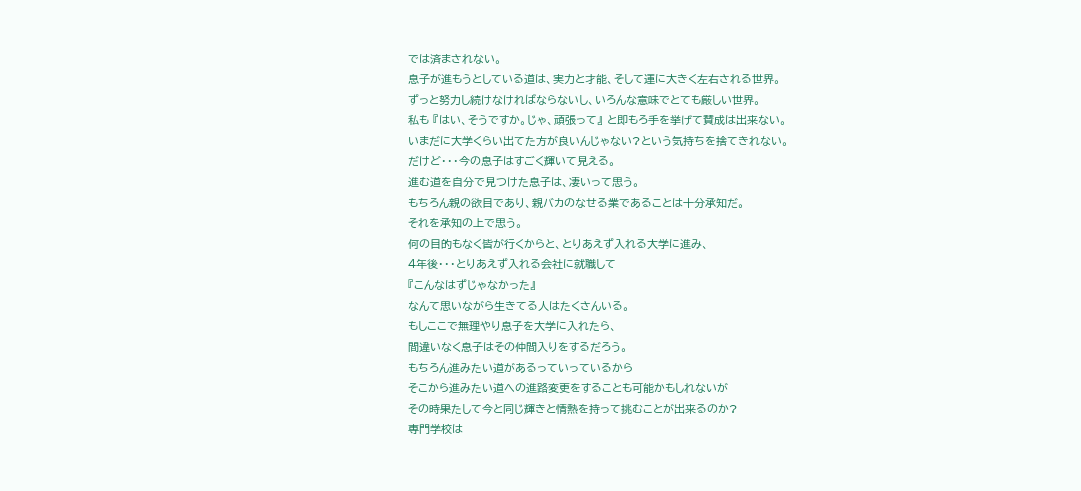では済まされない。
息子が進もうとしている道は、実力と才能、そして運に大きく左右される世界。
ずっと努力し続けなければならないし、いろんな意味でとても厳しい世界。
私も 『はい、そうですか。じゃ、頑張って』 と即もろ手を挙げて賛成は出来ない。
いまだに大学くらい出てた方が良いんじゃない?という気持ちを捨てきれない。
だけど・・・今の息子はすごく輝いて見える。
進む道を自分で見つけた息子は、凄いって思う。
もちろん親の欲目であり、親バカのなせる業であることは十分承知だ。
それを承知の上で思う。
何の目的もなく皆が行くからと、とりあえず入れる大学に進み、
4年後・・・とりあえず入れる会社に就職して
『こんなはずじゃなかった』
なんて思いながら生きてる人はたくさんいる。
もしここで無理やり息子を大学に入れたら、
間違いなく息子はその仲間入りをするだろう。
もちろん進みたい道があるっていっているから
そこから進みたい道への進路変更をすることも可能かもしれないが
その時果たして今と同じ輝きと情熱を持って挑むことが出来るのか?
専門学校は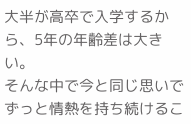大半が高卒で入学するから、5年の年齢差は大きい。
そんな中で今と同じ思いでずっと情熱を持ち続けるこ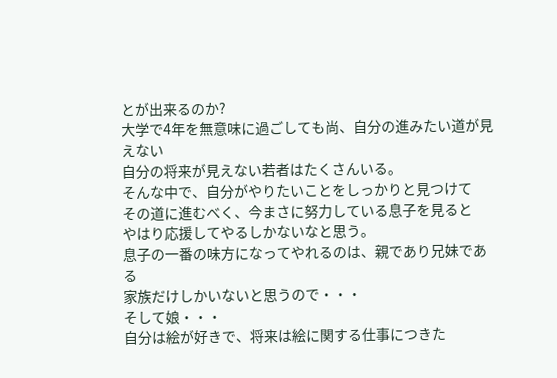とが出来るのか?
大学で4年を無意味に過ごしても尚、自分の進みたい道が見えない
自分の将来が見えない若者はたくさんいる。
そんな中で、自分がやりたいことをしっかりと見つけて
その道に進むべく、今まさに努力している息子を見ると
やはり応援してやるしかないなと思う。
息子の一番の味方になってやれるのは、親であり兄妹である
家族だけしかいないと思うので・・・
そして娘・・・
自分は絵が好きで、将来は絵に関する仕事につきた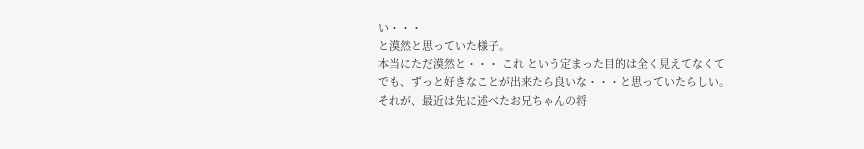い・・・
と漠然と思っていた様子。
本当にただ漠然と・・・ これ という定まった目的は全く見えてなくて
でも、ずっと好きなことが出来たら良いな・・・と思っていたらしい。
それが、最近は先に述べたお兄ちゃんの将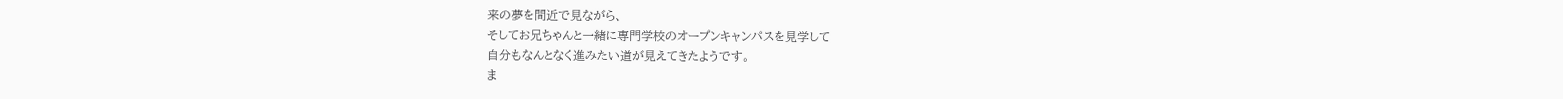来の夢を間近で見ながら、
そしてお兄ちゃんと一緒に専門学校のオープンキャンパスを見学して
自分もなんとなく進みたい道が見えてきたようです。
ま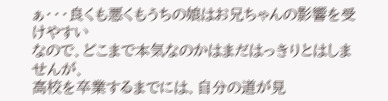ぁ・・・良くも悪くもうちの娘はお兄ちゃんの影響を受けやすい
なので、どこまで本気なのかはまだはっきりとはしませんが、
高校を卒業するまでには、自分の道が見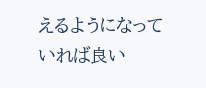えるようになっていれば良い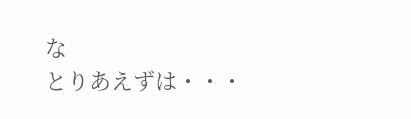な
とりあえずは・・・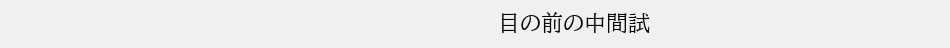目の前の中間試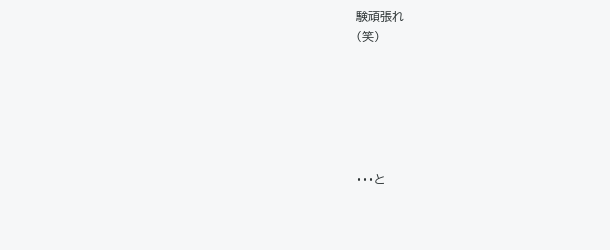験頑張れ
(笑)






・・・と